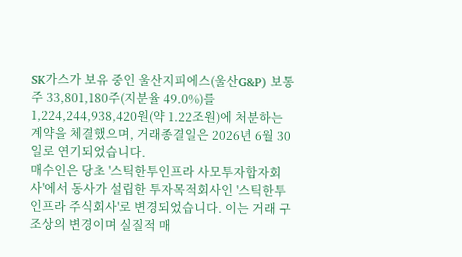SK가스가 보유 중인 울산지피에스(울산G&P) 보통주 33,801,180주(지분율 49.0%)를 1,224,244,938,420원(약 1.22조원)에 처분하는 계약을 체결했으며, 거래종결일은 2026년 6월 30일로 연기되었습니다.
매수인은 당초 '스틱한투인프라 사모투자합자회사'에서 동사가 설립한 투자목적회사인 '스틱한투인프라 주식회사'로 변경되었습니다. 이는 거래 구조상의 변경이며 실질적 매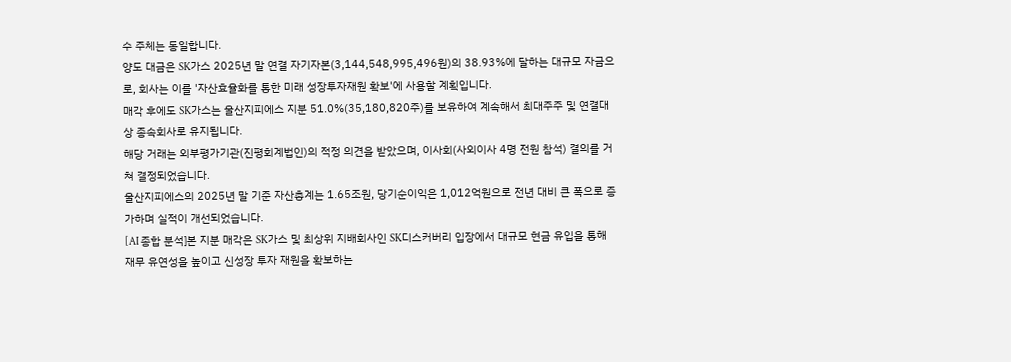수 주체는 동일합니다.
양도 대금은 SK가스 2025년 말 연결 자기자본(3,144,548,995,496원)의 38.93%에 달하는 대규모 자금으로, 회사는 이를 '자산효율화를 통한 미래 성장투자재원 확보'에 사용할 계획입니다.
매각 후에도 SK가스는 울산지피에스 지분 51.0%(35,180,820주)를 보유하여 계속해서 최대주주 및 연결대상 종속회사로 유지됩니다.
해당 거래는 외부평가기관(진평회계법인)의 적정 의견을 받았으며, 이사회(사외이사 4명 전원 참석) 결의를 거쳐 결정되었습니다.
울산지피에스의 2025년 말 기준 자산총계는 1.65조원, 당기순이익은 1,012억원으로 전년 대비 큰 폭으로 증가하며 실적이 개선되었습니다.
[AI 종합 분석]본 지분 매각은 SK가스 및 최상위 지배회사인 SK디스커버리 입장에서 대규모 현금 유입을 통해 재무 유연성을 높이고 신성장 투자 재원을 확보하는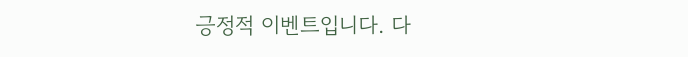긍정적 이벤트입니다. 다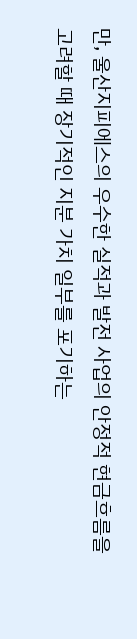만, 울산지피에스의 우수한 실적과 발전 사업의 안정적 현금흐름을 고려할 때 장기적인 지분 가치 일부를 포기하는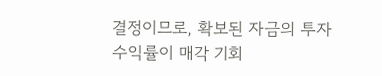결정이므로, 확보된 자금의 투자 수익률이 매각 기회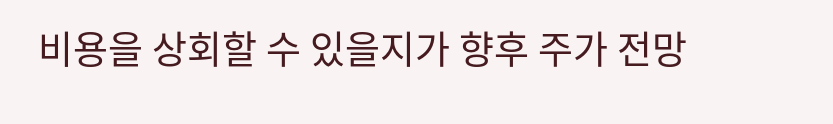비용을 상회할 수 있을지가 향후 주가 전망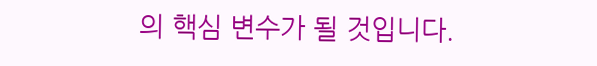의 핵심 변수가 될 것입니다.